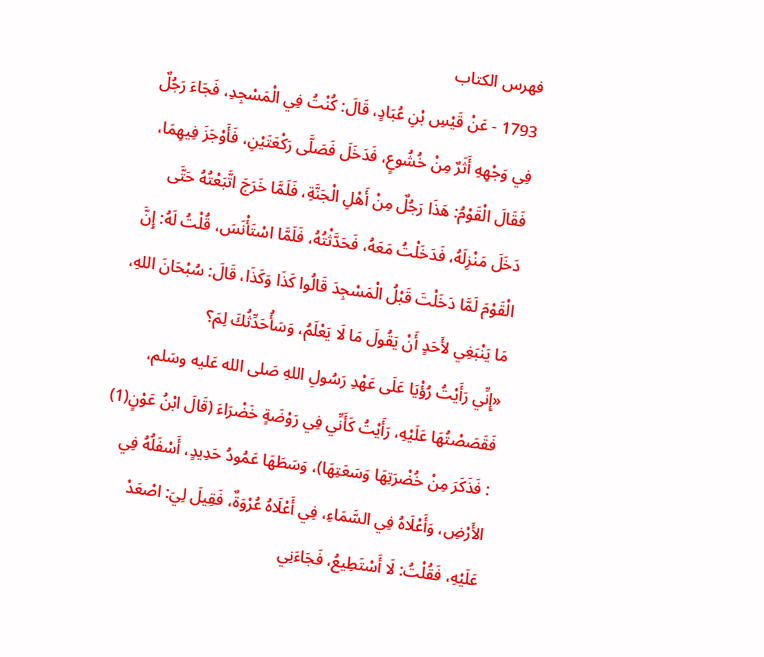فهرس الكتاب
1793 - عَنْ قَيْسِ بْنِ عُبَادٍ، قَالَ: كُنْتُ فِي الْمَسْجِدِ، فَجَاءَ رَجُلٌ فِي وَجْهِهِ أَثَرٌ مِنْ خُشُوعٍ، فَدَخَلَ فَصَلَّى رَكْعَتَيْنِ، فَأَوْجَزَ فِيهِمَا، فَقَالَ الْقَوْمُ: هَذَا رَجُلٌ مِنْ أَهْلِ الْجَنَّةِ، فَلَمَّا خَرَجَ اتَّبَعْتُهُ حَتَّى دَخَلَ مَنْزِلَهُ، فَدَخَلْتُ مَعَهُ، فَحَدَّثْتُهُ، فَلَمَّا اسْتَأْنَسَ، قُلْتُ لَهُ: إِنَّ الْقَوْمَ لَمَّا دَخَلْتَ قَبْلُ الْمَسْجِدَ قَالُوا كَذَا وَكَذَا، قَالَ: سُبْحَانَ اللهِ، مَا يَنْبَغِي لأَحَدٍ أَنْ يَقُولَ مَا لَا يَعْلَمُ، وَسَأُحَدِّثُكَ لِمَ؟
«إِنِّي رَأَيْتُ رُؤْيَا عَلَى عَهْدِ رَسُولِ اللهِ صَلى الله عَليه وسَلم، فَقَصَصْتُهَا عَلَيْهِ، رَأَيْتُ كَأَنِّي فِي رَوْضَةٍ خَضْرَاءَ (قَالَ ابْنُ عَوْنٍ(1) : فَذَكَرَ مِنْ خُضْرَتِهَا وَسَعَتِهَا)، وَسَطَهَا عَمُودُ حَدِيدٍ، أَسْفَلُهُ فِي الأَرْضِ، وَأَعْلَاهُ فِي السَّمَاءِ، فِي أَعْلَاهُ عُرْوَةٌ، فَقِيلَ لِيَ: اصْعَدْ عَلَيْهِ، فَقُلْتُ: لَا أَسْتَطِيعُ، فَجَاءَنِي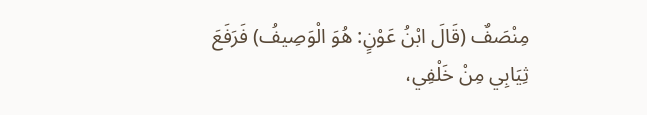مِنْصَفٌ (قَالَ ابْنُ عَوْنٍ: هُوَ الْوَصِيفُ) فَرَفَعَ ثِيَابِي مِنْ خَلْفِي،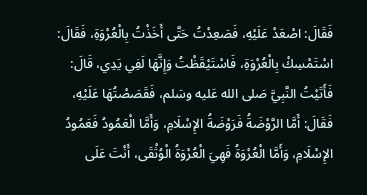فَقَالَ: اصْعَدْ عَلَيْهِ، فَصَعِدْتُ حَتَّى أَخَذْتُ بِالْعُرْوَةِ، فَقَالَ: اسْتَمْسِكْ بِالْعُرْوَةِ، فَاسْتَيْقَظْتُ وَإِنَّهَا لَفِي يَدِي، قَالَ: فَأَتَيْتُ النَّبِيَّ صَلى الله عَليه وسَلم، فَقَصَصْتُهَا عَلَيْهِ، فَقَالَ: أَمَّا الرَّوْضَةُ فَرَوْضَةُ الإِسْلَامِ، وَأَمَّا الْعَمُودُ فَعَمُودُ الإِسْلَامِ، وَأَمَّا الْعُرْوَةُ فَهِيَ الْعُرْوَةُ الْوُثْقَى، أَنْتَ عَلَى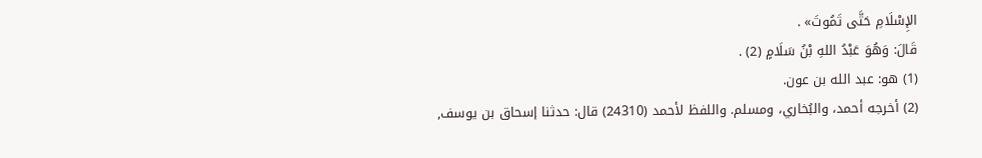الإِسْلَامِ حَتَّى تَمُوتَ» .
قَالَ: وَهُوَ عَبْدُ اللهِ بْنُ سَلَامٍ (2) .
(1) هو: عبد الله بن عون.
(2) أخرجه أحمد، والبُخاري، ومسلم. واللفظ لأحمد (24310) قال: حدثنا إسحاق بن يوسف,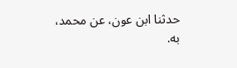حدثنا ابن عون، عن محمد، به.